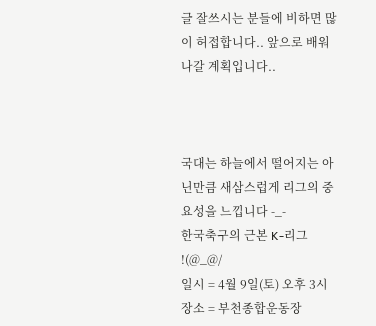글 잘쓰시는 분들에 비하면 많이 허접합니다.. 앞으로 배워나갈 계획입니다..



국대는 하늘에서 떨어지는 아닌만큼 새삼스럽게 리그의 중요성을 느낍니다 -_-
한국축구의 근본 K-리그 !(@_@/
일시 = 4월 9일(토) 오후 3시
장소 = 부천종합운동장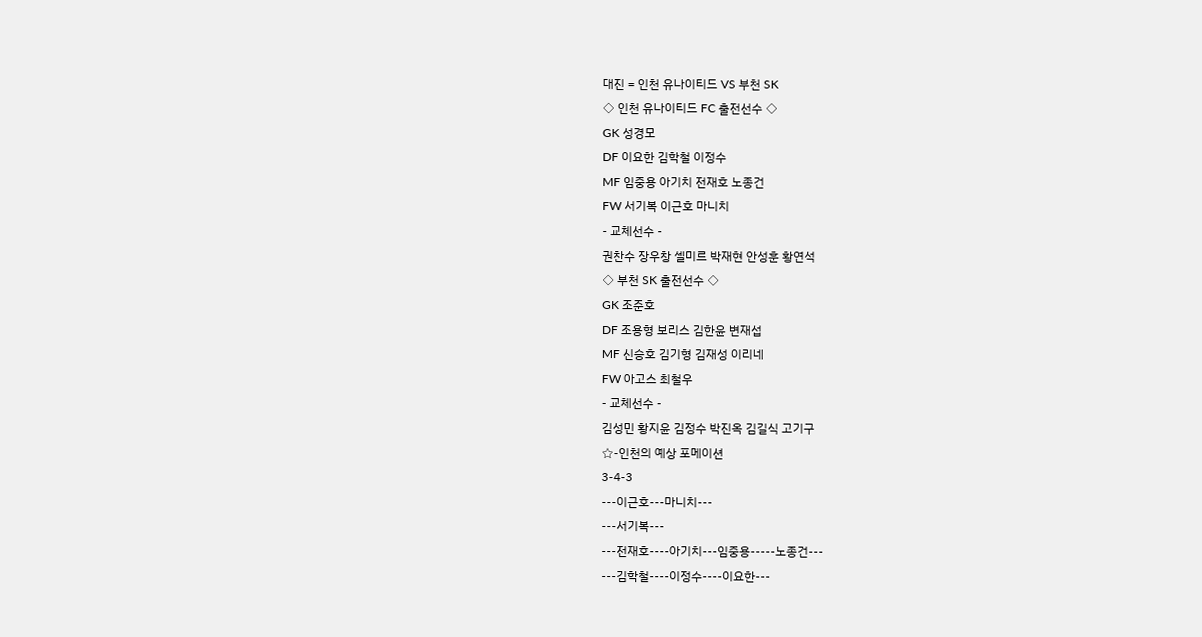대진 = 인천 유나이티드 VS 부천 SK
◇ 인천 유나이티드 FC 출전선수 ◇
GK 성경모
DF 이요한 김학철 이정수
MF 임중용 아기치 전재호 노종건
FW 서기복 이근호 마니치
- 교체선수 -
권찬수 장우창 셀미르 박재현 안성훈 황연석
◇ 부천 SK 출전선수 ◇
GK 조준호
DF 조용형 보리스 김한윤 변재섭
MF 신승호 김기형 김재성 이리네
FW 아고스 최철우
- 교체선수 -
김성민 황지윤 김정수 박진옥 김길식 고기구
☆-인천의 예상 포메이션
3-4-3
---이근호---마니치---
---서기복---
---전재호----아기치---임중용-----노종건---
---김학철----이정수----이요한---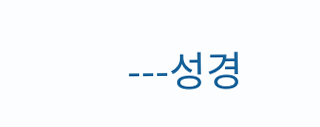---성경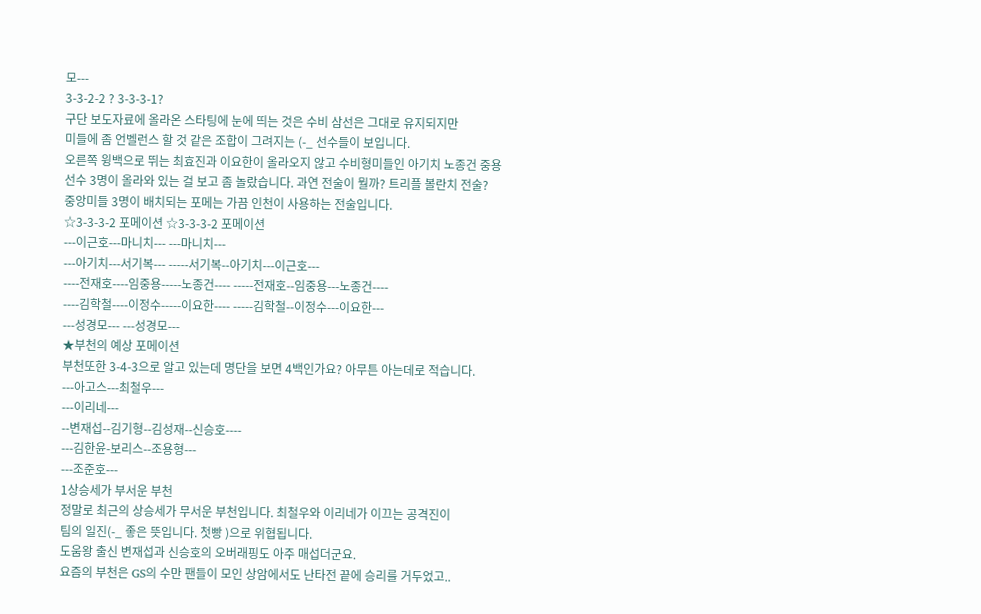모---
3-3-2-2 ? 3-3-3-1?
구단 보도자료에 올라온 스타팅에 눈에 띄는 것은 수비 삼선은 그대로 유지되지만
미들에 좀 언벨런스 할 것 같은 조합이 그려지는 (-_ 선수들이 보입니다.
오른쪽 윙백으로 뛰는 최효진과 이요한이 올라오지 않고 수비형미들인 아기치 노종건 중용
선수 3명이 올라와 있는 걸 보고 좀 놀랐습니다. 과연 전술이 뭘까? 트리플 볼란치 전술?
중앙미들 3명이 배치되는 포메는 가끔 인천이 사용하는 전술입니다.
☆3-3-3-2 포메이션 ☆3-3-3-2 포메이션
---이근호---마니치--- ---마니치---
---아기치---서기복--- -----서기복--아기치---이근호---
----전재호----임중용-----노종건---- -----전재호--임중용---노종건----
----김학철----이정수-----이요한---- -----김학철--이정수---이요한---
---성경모--- ---성경모---
★부천의 예상 포메이션
부천또한 3-4-3으로 알고 있는데 명단을 보면 4백인가요? 아무튼 아는데로 적습니다.
---아고스---최철우---
---이리네---
--변재섭--김기형--김성재--신승호----
---김한윤-보리스--조용형---
---조준호---
1상승세가 부서운 부천
정말로 최근의 상승세가 무서운 부천입니다. 최철우와 이리네가 이끄는 공격진이
팀의 일진(-_ 좋은 뜻입니다. 첫빵 )으로 위협됩니다.
도움왕 출신 변재섭과 신승호의 오버래핑도 아주 매섭더군요.
요즘의 부천은 GS의 수만 팬들이 모인 상암에서도 난타전 끝에 승리를 거두었고..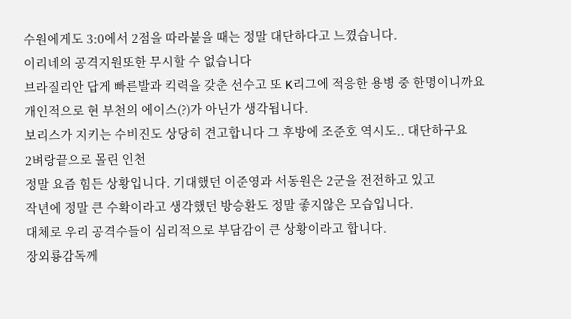수원에게도 3:0에서 2점을 따라붙을 때는 정말 대단하다고 느꼈습니다.
이리네의 공격지원또한 무시할 수 없습니다
브라질리안 답게 빠른발과 킥력을 갖춘 선수고 또 K리그에 적응한 용병 중 한명이니까요
개인적으로 현 부천의 에이스(?)가 아닌가 생각됩니다.
보리스가 지키는 수비진도 상당히 견고합니다 그 후방에 조준호 역시도.. 대단하구요
2벼랑끝으로 몰린 인천
정말 요즘 힘든 상황입니다. 기대했던 이준영과 서동원은 2군을 전전하고 있고
작년에 정말 큰 수확이라고 생각했던 방승환도 정말 좋지않은 모습입니다.
대체로 우리 공격수들이 심리적으로 부담감이 큰 상황이라고 합니다.
장외룡감독께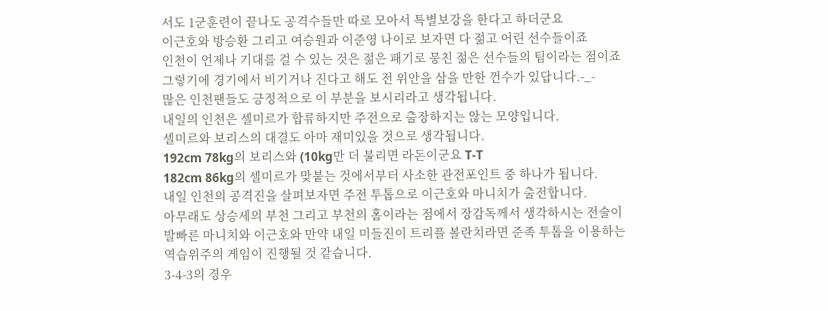서도 1군훈련이 끝나도 공격수들만 따로 모아서 특별보강을 한다고 하더군요
이근호와 방승환 그리고 여승원과 이준영 나이로 보자면 다 젊고 어린 선수들이죠
인천이 언제나 기대를 걸 수 있는 것은 젊은 패기로 뭉친 젊은 선수들의 팀이라는 점이죠
그렇기에 경기에서 비기거나 진다고 해도 전 위안을 삼을 만한 껀수가 있답니다.-_-
많은 인천팬들도 긍정적으로 이 부분을 보시리라고 생각됩니다.
내일의 인천은 셀미르가 합류하지만 주전으로 출장하지는 않는 모양입니다.
셀미르와 보리스의 대결도 아마 재미있을 것으로 생각됩니다.
192cm 78kg의 보리스와 (10kg만 더 불리면 라돈이군요 T-T
182cm 86kg의 셀미르가 맞붙는 것에서부터 사소한 관전포인트 중 하나가 됩니다.
내일 인천의 공격진을 살펴보자면 주전 투톱으로 이근호와 마니치가 출전합니다.
아무래도 상승세의 부천 그리고 부천의 홈이라는 점에서 장감독께서 생각하시는 전술이
발빠른 마니치와 이근호와 만약 내일 미들진이 트리플 볼란치라면 준족 투톱을 이용하는
역습위주의 게임이 진행될 것 같습니다.
3-4-3의 경우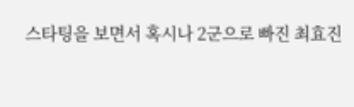스타팅을 보면서 혹시나 2군으로 빠진 최효진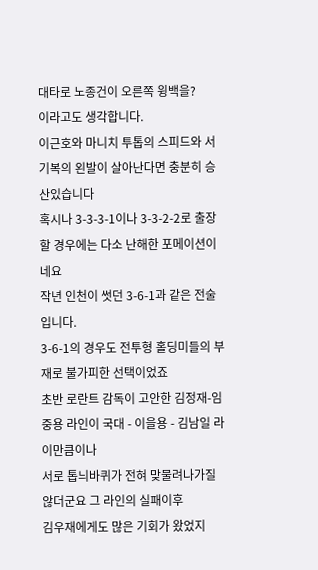대타로 노종건이 오른쪽 윙백을?
이라고도 생각합니다.
이근호와 마니치 투톱의 스피드와 서기복의 왼발이 살아난다면 충분히 승산있습니다
혹시나 3-3-3-1이나 3-3-2-2로 출장할 경우에는 다소 난해한 포메이션이네요
작년 인천이 썻던 3-6-1과 같은 전술입니다.
3-6-1의 경우도 전투형 홀딩미들의 부재로 불가피한 선택이었죠
초반 로란트 감독이 고안한 김정재-임중용 라인이 국대 - 이을용 - 김남일 라이만큼이나
서로 톱늬바퀴가 전혀 맞물려나가질 않더군요 그 라인의 실패이후
김우재에게도 많은 기회가 왔었지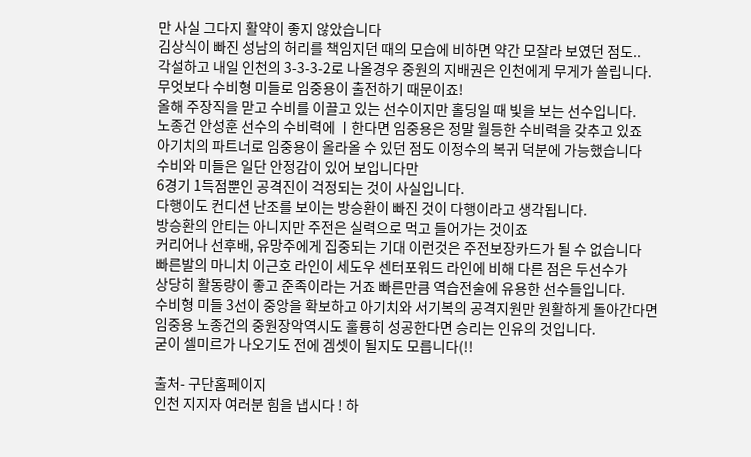만 사실 그다지 활약이 좋지 않았습니다
김상식이 빠진 성남의 허리를 책임지던 때의 모습에 비하면 약간 모잘라 보였던 점도..
각설하고 내일 인천의 3-3-3-2로 나올경우 중원의 지배권은 인천에게 무게가 쏠립니다.
무엇보다 수비형 미들로 임중용이 출전하기 때문이죠!
올해 주장직을 맏고 수비를 이끌고 있는 선수이지만 홀딩일 때 빛을 보는 선수입니다.
노종건 안성훈 선수의 수비력에 ㅣ한다면 임중용은 정말 월등한 수비력을 갖추고 있죠
아기치의 파트너로 임중용이 올라올 수 있던 점도 이정수의 복귀 덕분에 가능했습니다
수비와 미들은 일단 안정감이 있어 보입니다만
6경기 1득점뿐인 공격진이 걱정되는 것이 사실입니다.
다행이도 컨디션 난조를 보이는 방승환이 빠진 것이 다행이라고 생각됩니다.
방승환의 안티는 아니지만 주전은 실력으로 먹고 들어가는 것이죠
커리어나 선후배, 유망주에게 집중되는 기대 이런것은 주전보장카드가 될 수 없습니다
빠른발의 마니치 이근호 라인이 세도우 센터포워드 라인에 비해 다른 점은 두선수가
상당히 활동량이 좋고 준족이라는 거죠 빠른만큼 역습전술에 유용한 선수들입니다.
수비형 미들 3선이 중앙을 확보하고 아기치와 서기복의 공격지원만 원활하게 돌아간다면
임중용 노종건의 중원장악역시도 훌륭히 성공한다면 승리는 인유의 것입니다.
굳이 셀미르가 나오기도 전에 겜셋이 될지도 모릅니다(!!

출처- 구단홈페이지
인천 지지자 여러분 힘을 냅시다 ! 하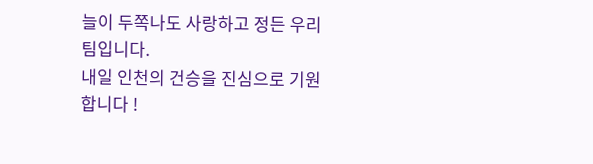늘이 두쪽나도 사랑하고 정든 우리팀입니다.
내일 인천의 건승을 진심으로 기원합니다 !